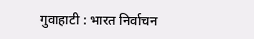गुवाहाटी : भारत निर्वाचन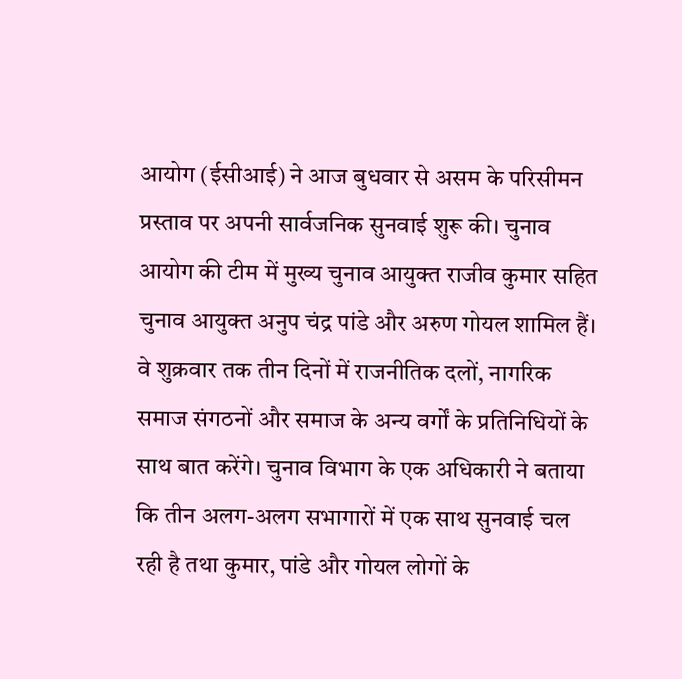आयोग (ईसीआई) ने आज बुधवार से असम के परिसीमन प्रस्ताव पर अपनी सार्वजनिक सुनवाई शुरू की। चुनाव आयोग की टीम में मुख्य चुनाव आयुक्त राजीव कुमार सहित चुनाव आयुक्त अनुप चंद्र पांडे और अरुण गोयल शामिल हैं। वे शुक्रवार तक तीन दिनों में राजनीतिक दलों, नागरिक समाज संगठनों और समाज के अन्य वर्गों के प्रतिनिधियों के साथ बात करेंगे। चुनाव विभाग के एक अधिकारी ने बताया कि तीन अलग-अलग सभागारों में एक साथ सुनवाई चल रही है तथा कुमार, पांडे और गोयल लोगों के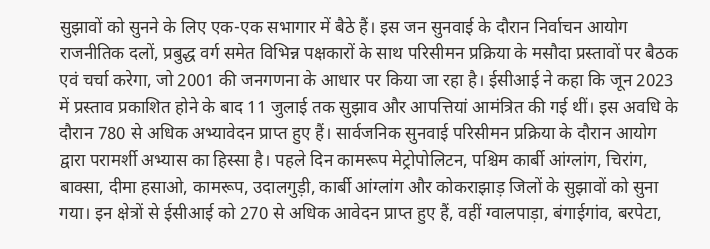सुझावों को सुनने के लिए एक-एक सभागार में बैठे हैं। इस जन सुनवाई के दौरान निर्वाचन आयोग राजनीतिक दलों, प्रबुद्ध वर्ग समेत विभिन्न पक्षकारों के साथ परिसीमन प्रक्रिया के मसौदा प्रस्तावों पर बैठक एवं चर्चा करेगा, जो 2001 की जनगणना के आधार पर किया जा रहा है। ईसीआई ने कहा कि जून 2023 में प्रस्ताव प्रकाशित होने के बाद 11 जुलाई तक सुझाव और आपत्तियां आमंत्रित की गई थीं। इस अवधि के दौरान 780 से अधिक अभ्यावेदन प्राप्त हुए हैं। सार्वजनिक सुनवाई परिसीमन प्रक्रिया के दौरान आयोग द्वारा परामर्शी अभ्यास का हिस्सा है। पहले दिन कामरूप मेट्रोपोलिटन, पश्चिम कार्बी आंग्लांग, चिरांग, बाक्सा, दीमा हसाओ, कामरूप, उदालगुड़ी, कार्बी आंग्लांग और कोकराझाड़ जिलों के सुझावों को सुना गया। इन क्षेत्रों से ईसीआई को 270 से अधिक आवेदन प्राप्त हुए हैं, वहीं ग्वालपाड़ा, बंगाईगांव, बरपेटा,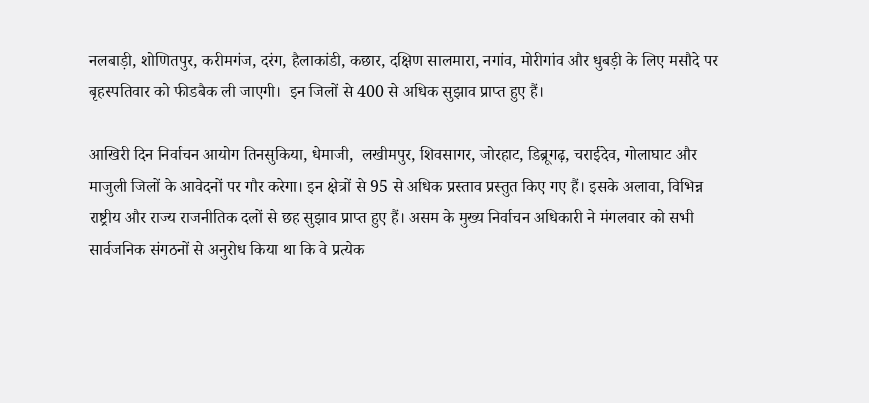नलबाड़ी, शोणितपुर, करीमगंज, दरंग, हैलाकांडी, कछार, दक्षिण सालमारा, नगांव, मोरीगांव और धुबड़ी के लिए मसौदे पर बृहस्पतिवार को फीडबैक ली जाएगी।  इन जिलों से 400 से अधिक सुझाव प्राप्त हुए हैं।

आखिरी दिन निर्वाचन आयोग तिनसुकिया, धेमाजी,  लखीमपुर, शिवसागर, जोरहाट, डिब्रूगढ़, चराईदेव, गोलाघाट और माजुली जिलों के आवेदनों पर गौर करेगा। इन क्षेत्रों से 95 से अधिक प्रस्ताव प्रस्तुत किए गए हैं। इसके अलावा, विभिन्न राष्ट्रीय और राज्य राजनीतिक दलों से छह सुझाव प्राप्त हुए हैं। असम के मुख्य निर्वाचन अधिकारी ने मंगलवार को सभी सार्वजनिक संगठनों से अनुरोध किया था कि वे प्रत्येक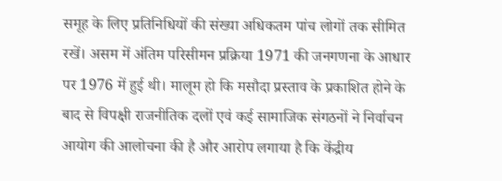समूह के लिए प्रतिनिधियों की संख्या अधिकतम पांच लोगों तक सीमित रखें। असम में अंतिम परिसीमन प्रक्रिया 1971 की जनगणना के आधार पर 1976 में हुई थी। मालूम हो कि मसौदा प्रस्ताव के प्रकाशित होने के बाद से विपक्षी राजनीतिक दलों एवं कई सामाजिक संगठनों ने निर्वाचन आयोग की आलोचना की है और आरोप लगाया है कि केंद्रीय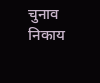चुनाव निकाय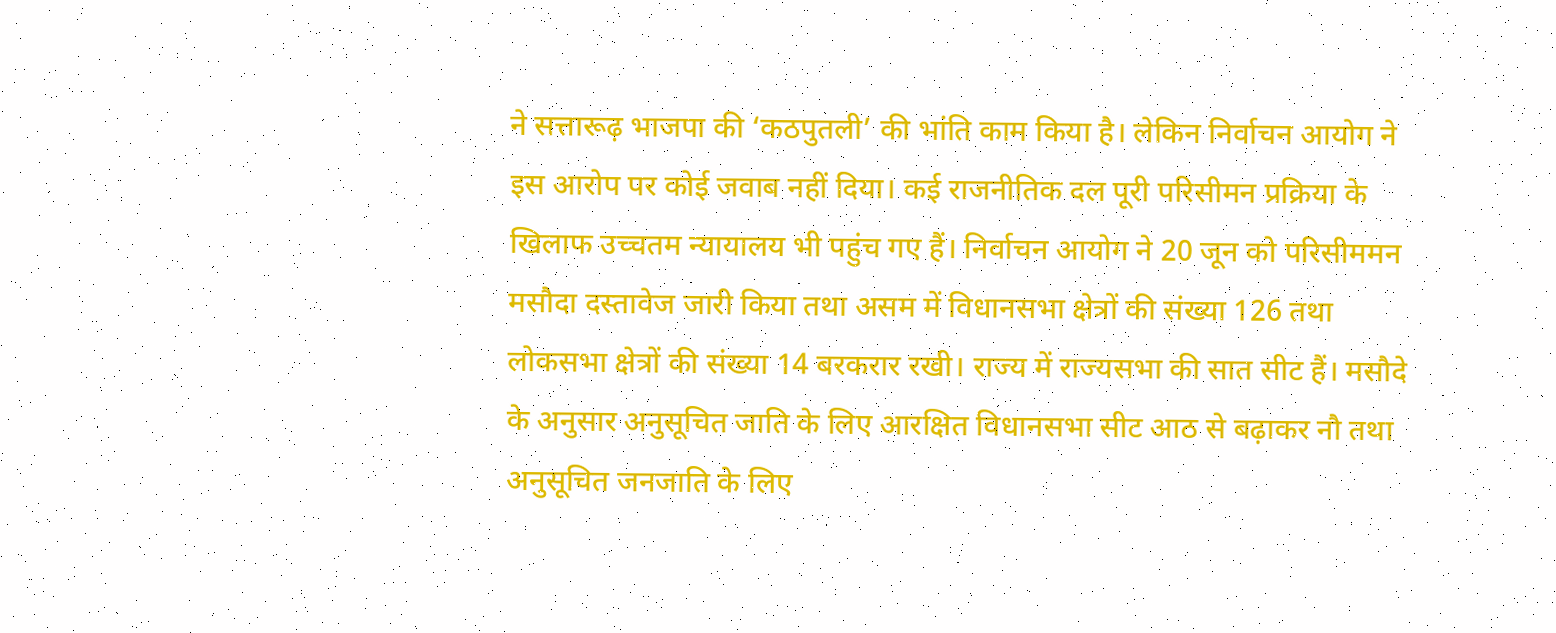ने सत्तारूढ़ भाजपा की ‘कठपुतली’ की भांति काम किया है। लेकिन निर्वाचन आयोग ने इस आरोप पर कोई जवाब नहीं दिया। कई राजनीतिक दल पूरी परिसीमन प्रक्रिया के खिलाफ उच्चतम न्यायालय भी पहुंच गए हैं। निर्वाचन आयोग ने 20 जून को परिसीममन मसौदा दस्तावेज जारी किया तथा असम में विधानसभा क्षेत्रों की संख्या 126 तथा लोकसभा क्षेत्रों की संख्या 14 बरकरार रखी। राज्य में राज्यसभा की सात सीट हैं। मसौदे के अनुसार अनुसूचित जाति के लिए आरक्षित विधानसभा सीट आठ से बढ़ाकर नौ तथा अनुसूचित जनजाति के लिए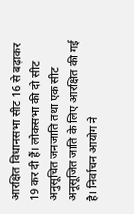आरक्षित विधानसभा सीट 16 से बढ़ाकर 19 कर दी हैं। लोकसभा की दो सीट अनुसूचित जनजाति तथा एक सीट अनूसूजित जाति के लिए आरक्षित की गई है। निर्वाचन आयोग ने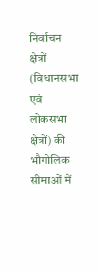निर्वाचन क्षेत्रों (विधानसभा एवं लोकसभा क्षेत्रों) की भौगोलिक सीमाओं में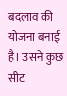बदलाव की योजना बनाई है। उसने कुछ सीट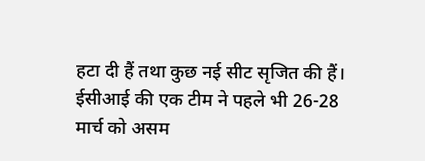हटा दी हैं तथा कुछ नई सीट सृजित की हैं। ईसीआई की एक टीम ने पहले भी 26-28 मार्च को असम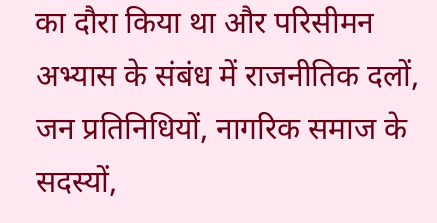का दौरा किया था और परिसीमन अभ्यास के संबंध में राजनीतिक दलों, जन प्रतिनिधियों, नागरिक समाज के सदस्यों,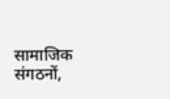सामाजिक संगठनों,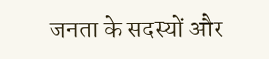जनता के सदस्यों और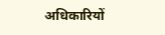अधिकारियों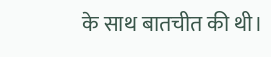के साथ बातचीत की थी।